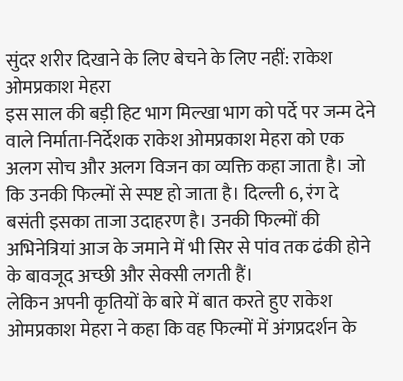सुंदर शरीर दिखाने के लिए बेचने के लिए नहीं: राकेश ओमप्रकाश मेहरा
इस साल की बड़ी हिट भाग मिल्खा भाग को पर्दे पर जन्म देने वाले निर्माता-निर्देशक राकेश ओमप्रकाश मेहरा को एक अलग सोच और अलग विजन का व्यक्ति कहा जाता है। जो कि उनकी फिल्मों से स्पष्ट हो जाता है। दिल्ली 6, रंग दे बसंती इसका ताजा उदाहरण है। उनकी फिल्मों की अभिनेत्रियां आज के जमाने में भी सिर से पांव तक ढंकी होने के बावजूद अच्छी और सेक्सी लगती हैं।
लेकिन अपनी कृतियों के बारे में बात करते हुए राकेश ओमप्रकाश मेहरा ने कहा कि वह फिल्मों में अंगप्रदर्शन के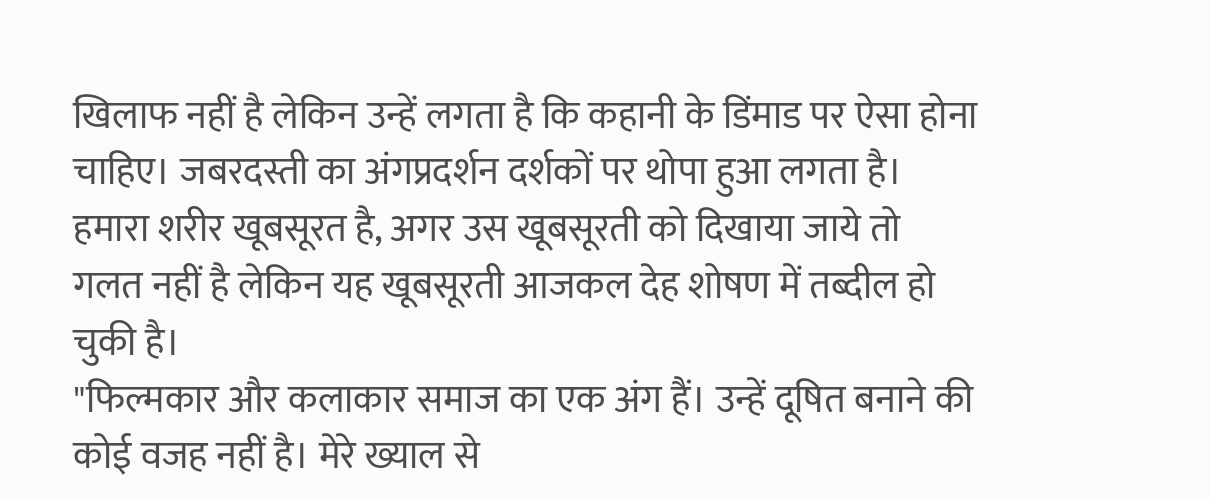खिलाफ नहीं है लेकिन उन्हें लगता है कि कहानी के डिंमाड पर ऐसा होना चाहिए। जबरदस्ती का अंगप्रदर्शन दर्शकों पर थोपा हुआ लगता है। हमारा शरीर खूबसूरत है, अगर उस खूबसूरती को दिखाया जाये तो गलत नहीं है लेकिन यह खूबसूरती आजकल देह शोषण में तब्दील हो चुकी है।
"फिल्मकार और कलाकार समाज का एक अंग हैं। उन्हें दूषित बनाने की कोई वजह नहीं है। मेरे ख्याल से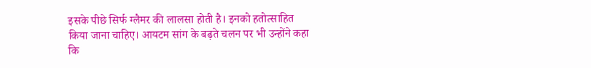इसके पीछे सिर्फ ग्लैमर की लालसा होती है। इनको हतोत्साहित किया जाना चाहिए। आयटम सांग के बढ़ते चलन पर भी उन्होंने कहा कि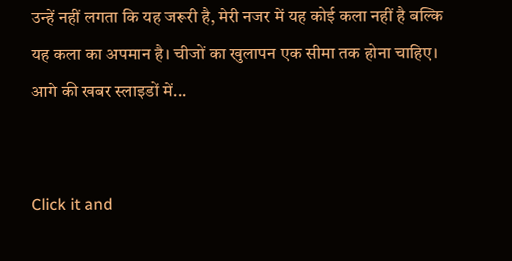उन्हें नहीं लगता कि यह जरूरी है, मेरी नजर में यह कोई कला नहीं है बल्कि यह कला का अपमान है। चीजों का खुलापन एक सीमा तक होना चाहिए।
आगे की खबर स्लाइडों में...


Click it and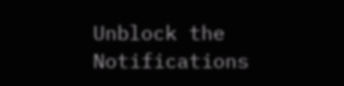Unblock the Notifications